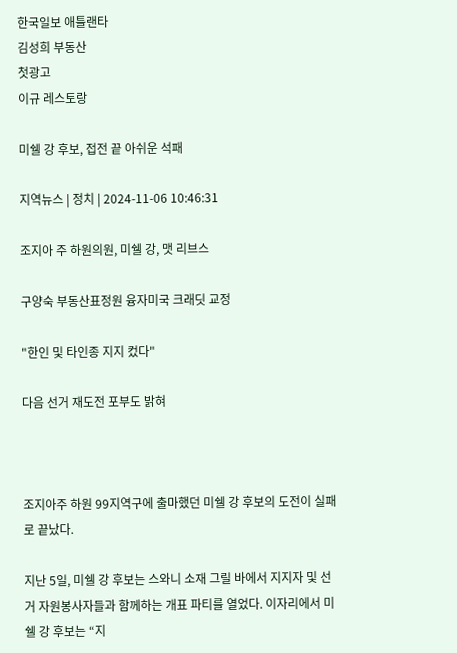한국일보 애틀랜타
김성희 부동산
첫광고
이규 레스토랑

미쉘 강 후보, 접전 끝 아쉬운 석패

지역뉴스 | 정치 | 2024-11-06 10:46:31

조지아 주 하원의원, 미쉘 강, 맷 리브스

구양숙 부동산표정원 융자미국 크래딧 교정

"한인 및 타인종 지지 컸다"

다음 선거 재도전 포부도 밝혀



조지아주 하원 99지역구에 출마했던 미쉘 강 후보의 도전이 실패로 끝났다.

지난 5일, 미쉘 강 후보는 스와니 소재 그릴 바에서 지지자 및 선거 자원봉사자들과 함께하는 개표 파티를 열었다. 이자리에서 미쉘 강 후보는 “지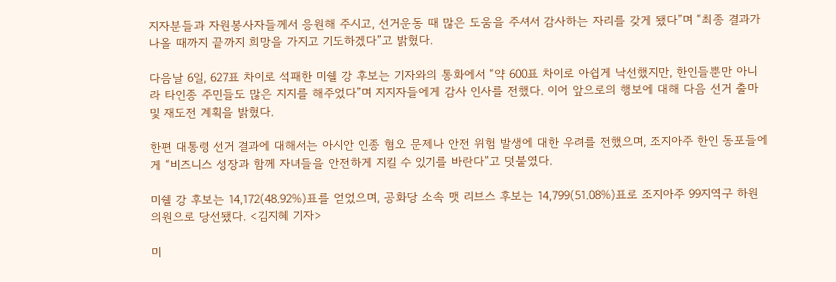지자분들과 자원봉사자들께서 응원해 주시고, 선거운동 때 많은 도움을 주셔서 감사하는 자리를 갖게 됐다”며 “최종 결과가 나올 때까지 끝까지 희망을 가지고 기도하겠다”고 밝혔다.

다음날 6일, 627표 차이로 석패한 미쉘 강 후보는 기자와의 통화에서 “약 600표 차이로 아쉽게 낙선했지만, 한인들뿐만 아니라 타인종 주민들도 많은 지지를 해주었다”며 지지자들에게 감사 인사를 전했다. 이어 앞으로의 행보에 대해 다음 선거 출마 및 재도전 계획을 밝혔다.

한편 대통령 선거 결과에 대해서는 아시안 인종 혐오 문제나 안전 위험 발생에 대한 우려를 전했으며, 조지아주 한인 동포들에게 “비즈니스 성장과 함께 자녀들을 안전하게 지킬 수 있기를 바란다”고 덧붙였다.

미쉘 강 후보는 14,172(48.92%)표를 얻었으며, 공화당 소속 맷 리브스 후보는 14,799(51.08%)표로 조지아주 99지역구 하원의원으로 당선됐다. <김지혜 기자>

미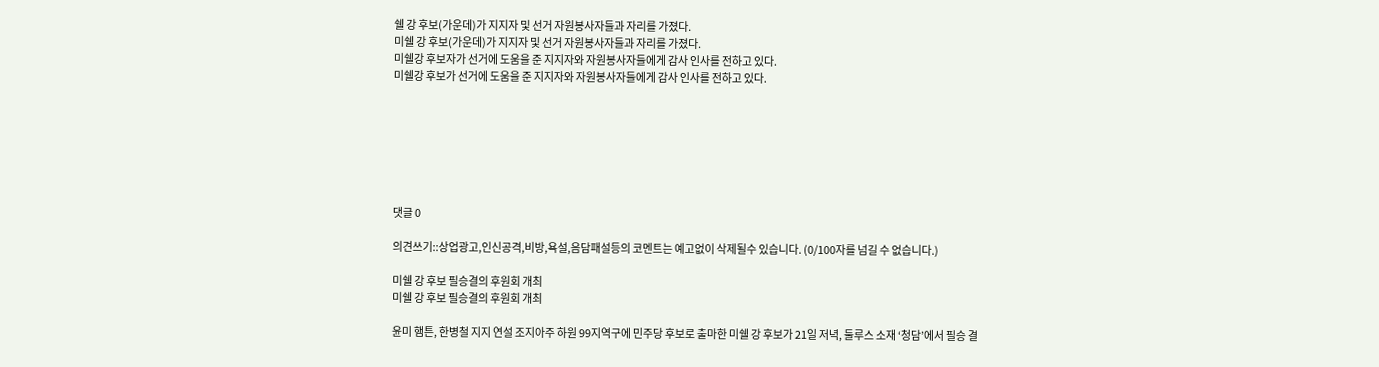쉘 강 후보(가운데)가 지지자 및 선거 자원봉사자들과 자리를 가졌다.
미쉘 강 후보(가운데)가 지지자 및 선거 자원봉사자들과 자리를 가졌다.
미쉘강 후보자가 선거에 도움을 준 지지자와 자원봉사자들에게 감사 인사를 전하고 있다.
미쉘강 후보가 선거에 도움을 준 지지자와 자원봉사자들에게 감사 인사를 전하고 있다.







댓글 0

의견쓰기::상업광고,인신공격,비방,욕설,음담패설등의 코멘트는 예고없이 삭제될수 있습니다. (0/100자를 넘길 수 없습니다.)

미쉘 강 후보 필승결의 후원회 개최
미쉘 강 후보 필승결의 후원회 개최

윤미 햄튼, 한병철 지지 연설 조지아주 하원 99지역구에 민주당 후보로 출마한 미쉘 강 후보가 21일 저녁, 둘루스 소재 ‘청담’에서 필승 결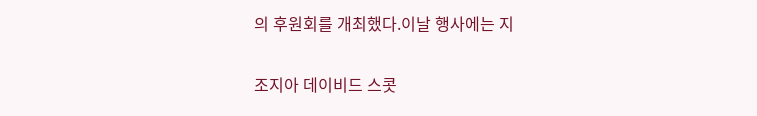의 후원회를 개최했다.이날 행사에는 지

조지아 데이비드 스콧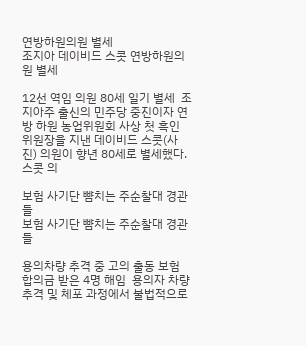연방하원의원 별세
조지아 데이비드 스콧 연방하원의원 별세

12선 역임 의원 80세 일기 별세  조지아주 출신의 민주당 중진이자 연방 하원 농업위원회 사상 첫 흑인 위원장을 지낸 데이비드 스콧(사진) 의원이 향년 80세로 별세했다.스콧 의

보험 사기단 뺨치는 주순찰대 경관들
보험 사기단 뺨치는 주순찰대 경관들

용의차량 추격 중 고의 출동 보험 합의금 받은 4명 해임  용의자 차량 추격 및 체포 과정에서 불법적으로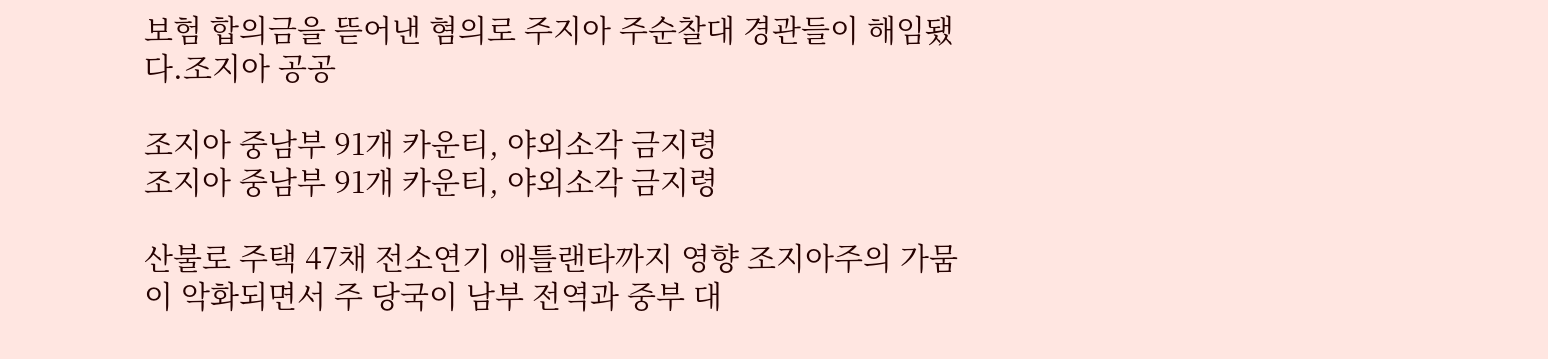보험 합의금을 뜯어낸 혐의로 주지아 주순찰대 경관들이 해임됐다.조지아 공공

조지아 중남부 91개 카운티, 야외소각 금지령
조지아 중남부 91개 카운티, 야외소각 금지령

산불로 주택 47채 전소연기 애틀랜타까지 영향 조지아주의 가뭄이 악화되면서 주 당국이 남부 전역과 중부 대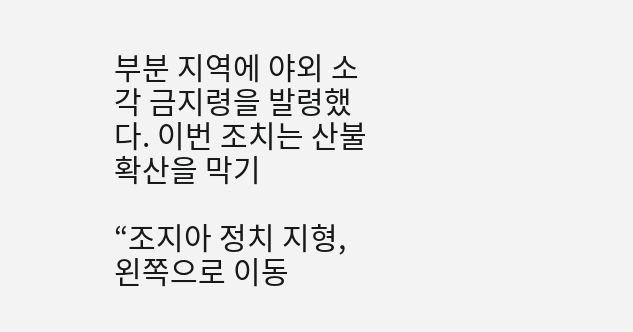부분 지역에 야외 소각 금지령을 발령했다. 이번 조치는 산불 확산을 막기

“조지아 정치 지형, 왼쪽으로 이동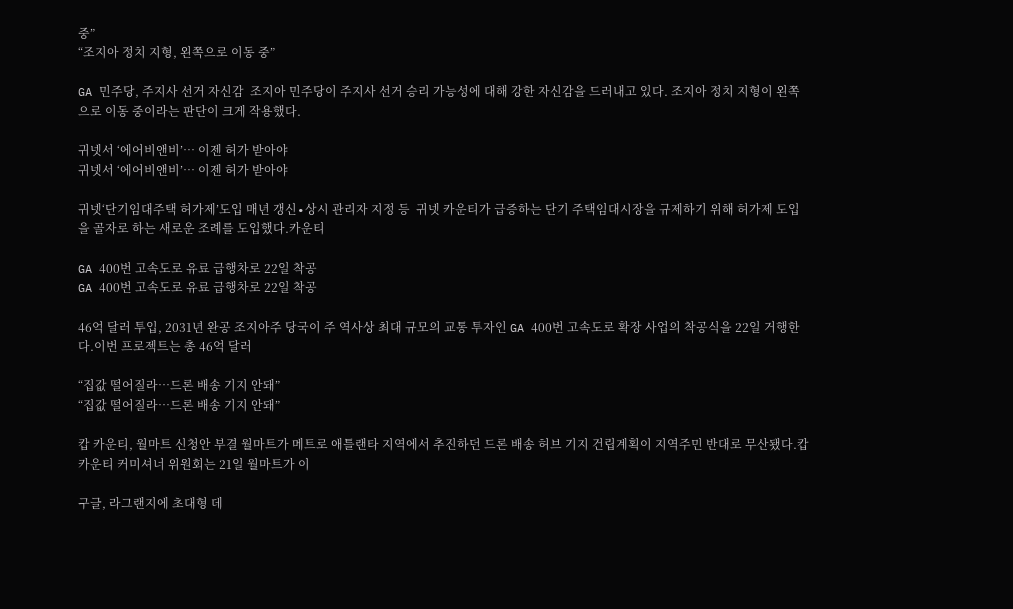중”
“조지아 정치 지형, 왼쪽으로 이동 중”

GA 민주당, 주지사 선거 자신감  조지아 민주당이 주지사 선거 승리 가능성에 대해 강한 자신감을 드러내고 있다. 조지아 정치 지형이 왼쪽으로 이동 중이라는 판단이 크게 작용했다.

귀넷서 ‘에어비앤비’… 이젠 허가 받아야
귀넷서 ‘에어비앤비’… 이젠 허가 받아야

귀넷‘단기임대주택 허가제’도입 매년 갱신∙상시 관리자 지정 등  귀넷 카운티가 급증하는 단기 주택임대시장을 규제하기 위해 허가제 도입을 골자로 하는 새로운 조례를 도입했다.카운티

GA 400번 고속도로 유료 급행차로 22일 착공
GA 400번 고속도로 유료 급행차로 22일 착공

46억 달러 투입, 2031년 완공 조지아주 당국이 주 역사상 최대 규모의 교통 투자인 GA 400번 고속도로 확장 사업의 착공식을 22일 거행한다.이번 프로젝트는 총 46억 달러

“집값 떨어질라…드론 배송 기지 안돼”
“집값 떨어질라…드론 배송 기지 안돼”

캅 카운티, 월마트 신청안 부결 월마트가 메트로 애틀랜타 지역에서 추진하던 드론 배송 허브 기지 건립계획이 지역주민 반대로 무산됐다.캅 카운티 커미셔너 위원회는 21일 월마트가 이

구글, 라그랜지에 초대형 데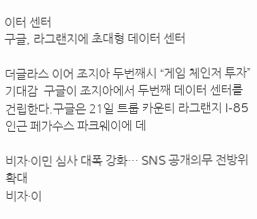이터 센터
구글, 라그랜지에 초대형 데이터 센터

더글라스 이어 조지아 두번째시 “게임 체인저 투자”기대감  구글이 조지아에서 두번째 데이터 센터를 건립한다.구글은 21일 트룹 카운티 라그랜지 I-85 인근 페가수스 파크웨이에 데

비자·이민 심사 대폭 강화… SNS 공개의무 전방위 확대
비자·이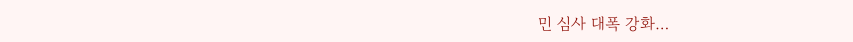민 심사 대폭 강화…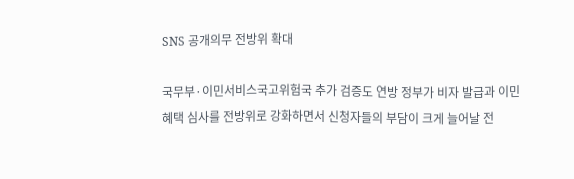SNS 공개의무 전방위 확대

국무부·이민서비스국고위험국 추가 검증도 연방 정부가 비자 발급과 이민 혜택 심사를 전방위로 강화하면서 신청자들의 부담이 크게 늘어날 전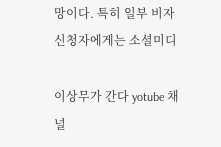망이다. 특히 일부 비자 신청자에게는 소셜미디

이상무가 간다 yotube 채널